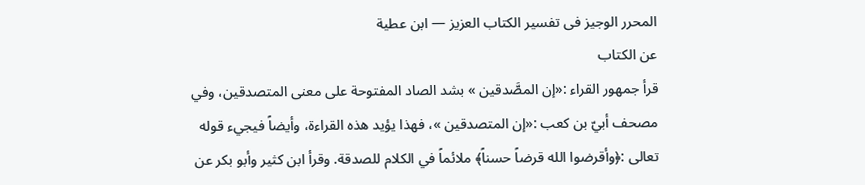المحرر الوجيز فى تفسير الكتاب العزيز — ابن عطية
عن الكتاب
قرأ جمهور القراء :«إن المصَّدقين » بشد الصاد المفتوحة على معنى المتصدقين، وفي مصحف أبيّ بن كعب :«إن المتصدقين »، فهذا يؤيد هذه القراءة، وأيضاً فيجيء قوله تعالى :﴿وأقرضوا الله قرضاً حسناً﴾ ملائماً في الكلام للصدقة. وقرأ ابن كثير وأبو بكر عن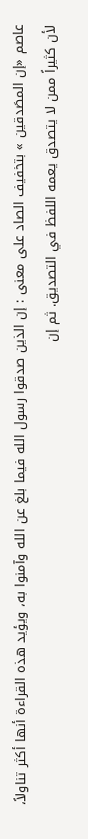عاصم «إن المصَدقين » بتخفيف الصاد على معنى : إن الذين صدقوا رسول الله فيما بلغ عن الله وآمنوا به، ويؤيد هذه القراءة أنها أكثر تناولاً، لأن كثيراً ممن لا يتصدق يعمه اللفظ في التصديق. ثم إن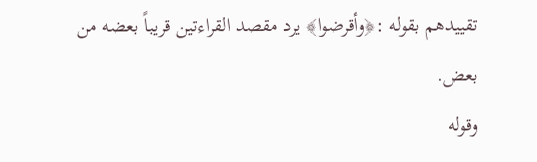تقييدهم بقوله :﴿وأقرضوا﴾ يرد مقصد القراءتين قريباً بعضه من بعض.
وقوله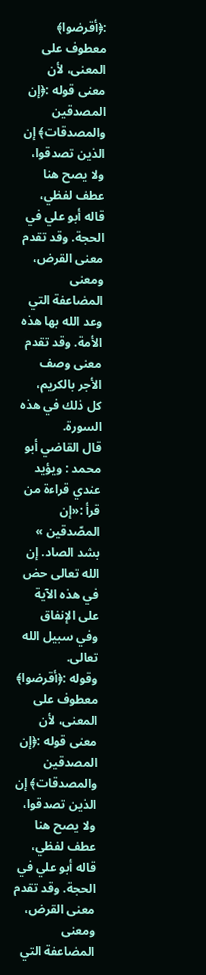:﴿أقرضوا﴾ معطوف على المعنى، لأن معنى قوله :﴿إن المصدقين والمصدقات﴾ إن الذين تصدقوا، ولا يصح هنا عطف لفظي، قاله أبو علي في الحجة. وقد تقدم معنى القرض، ومعنى المضاعفة التي وعد الله بها هذه الأمة. وقد تقدم معنى وصف الأجر بالكريم، كل ذلك في هذه السورة.
قال القاضي أبو محمد : ويؤيد عندي قراءة من قرأ :«إن المصّدقين » بشد الصاد. إن الله تعالى حض في هذه الآية على الإنفاق وفي سبيل الله تعالى.
وقوله :﴿أقرضوا﴾ معطوف على المعنى، لأن معنى قوله :﴿إن المصدقين والمصدقات﴾ إن الذين تصدقوا، ولا يصح هنا عطف لفظي، قاله أبو علي في الحجة. وقد تقدم معنى القرض، ومعنى المضاعفة التي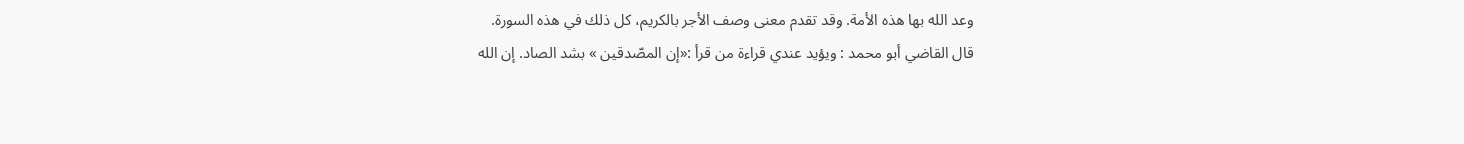وعد الله بها هذه الأمة. وقد تقدم معنى وصف الأجر بالكريم، كل ذلك في هذه السورة.
قال القاضي أبو محمد : ويؤيد عندي قراءة من قرأ :«إن المصّدقين » بشد الصاد. إن الله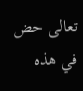تعالى حض في هذه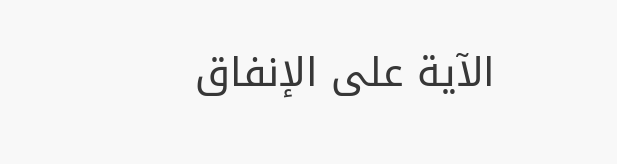الآية على الإنفاق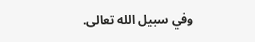وفي سبيل الله تعالى.